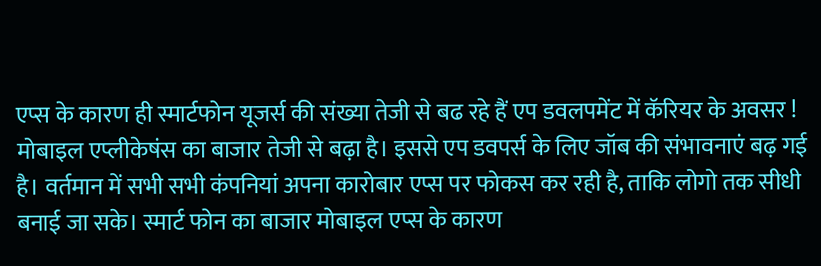एप्स के कारण ही स्मार्टफोन यूजर्स की संख्या तेजी से बढ रहे हैं एप डवलपमेंट में कॅरियर के अवसर !
मोबाइल एप्लीकेषंस का बाजार तेजी से बढ़ा है। इससे एप डवपर्स के लिए जॉब की संभावनाएं बढ़ गई है। वर्तमान में सभी सभी कंपनियां अपना कारोबार एप्स पर फोकस कर रही है, ताकि लोगो तक सीधी बनाई जा सके। स्मार्ट फोन का बाजार मोबाइल एप्स के कारण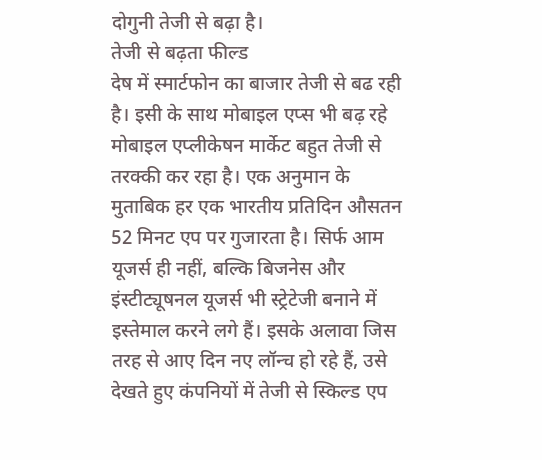दोगुनी तेजी से बढ़ा है।
तेजी से बढ़ता फील्ड
देष में स्मार्टफोन का बाजार तेजी से बढ रही है। इसी के साथ मोबाइल एप्स भी बढ़ रहे
मोबाइल एप्लीकेषन मार्केट बहुत तेजी से तरक्की कर रहा है। एक अनुमान के मुताबिक हर एक भारतीय प्रतिदिन औसतन 52 मिनट एप पर गुजारता है। सिर्फ आम यूजर्स ही नहीं, बल्कि बिजनेस और इंस्टीट्यूषनल यूजर्स भी स्ट्रेटेजी बनाने में इस्तेमाल करने लगे हैं। इसके अलावा जिस तरह से आए दिन नए लॉन्च हो रहे हैं, उसे देखते हुए कंपनियों में तेजी से स्किल्ड एप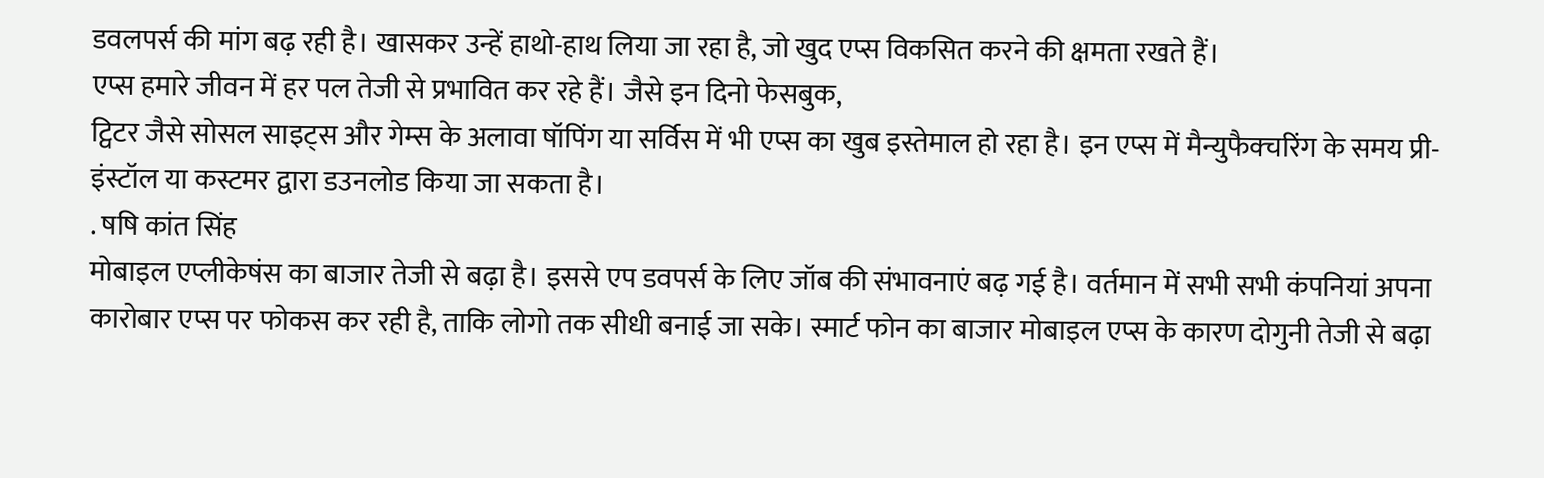डवलपर्स की मांग बढ़ रही है। खासकर उन्हें हाथो-हाथ लिया जा रहा है, जो खुद एप्स विकसित करने की क्षमता रखते हैं।
एप्स हमारे जीवन में हर पल तेजी से प्रभावित कर रहे हैं। जैसे इन दिनो फेसबुक,
ट्विटर जैसे सोसल साइट्स और गेम्स के अलावा षॉपिंग या सर्विस में भी एप्स का खुब इस्तेमाल हो रहा है। इन एप्स में मैन्युफैक्चरिंग के समय प्री-इंस्टॉल या कस्टमर द्वारा डउनलोड किया जा सकता है।
. षषि कांत सिंह
मोबाइल एप्लीकेषंस का बाजार तेजी से बढ़ा है। इससे एप डवपर्स के लिए जॉब की संभावनाएं बढ़ गई है। वर्तमान में सभी सभी कंपनियां अपना कारोबार एप्स पर फोकस कर रही है, ताकि लोगो तक सीधी बनाई जा सके। स्मार्ट फोन का बाजार मोबाइल एप्स के कारण दोगुनी तेजी से बढ़ा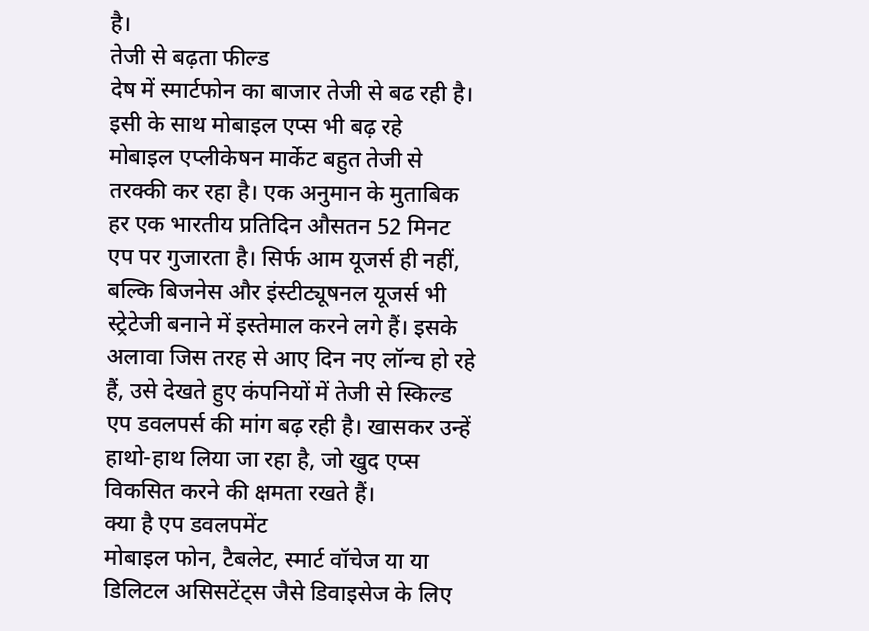है।
तेजी से बढ़ता फील्ड
देष में स्मार्टफोन का बाजार तेजी से बढ रही है। इसी के साथ मोबाइल एप्स भी बढ़ रहे
मोबाइल एप्लीकेषन मार्केट बहुत तेजी से तरक्की कर रहा है। एक अनुमान के मुताबिक हर एक भारतीय प्रतिदिन औसतन 52 मिनट एप पर गुजारता है। सिर्फ आम यूजर्स ही नहीं, बल्कि बिजनेस और इंस्टीट्यूषनल यूजर्स भी स्ट्रेटेजी बनाने में इस्तेमाल करने लगे हैं। इसके अलावा जिस तरह से आए दिन नए लॉन्च हो रहे हैं, उसे देखते हुए कंपनियों में तेजी से स्किल्ड एप डवलपर्स की मांग बढ़ रही है। खासकर उन्हें हाथो-हाथ लिया जा रहा है, जो खुद एप्स विकसित करने की क्षमता रखते हैं।
क्या है एप डवलपमेंट
मोबाइल फोन, टैबलेट, स्मार्ट वॉचेज या या डिलिटल असिसटेंट्स जैसे डिवाइसेज के लिए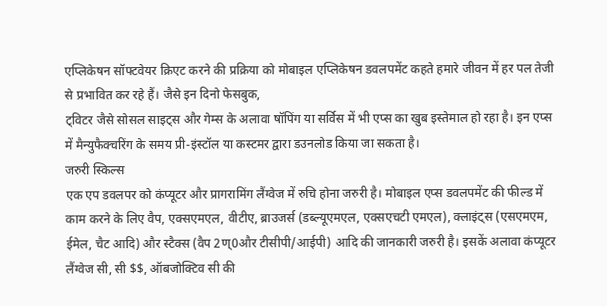एप्लिकेषन सॉफ्टवेयर क्रिएट करने की प्रक्रिया को मोबाइल एप्लिकेषन डवलपमेंट कहते हमारे जीवन में हर पल तेजी से प्रभावित कर रहे हैं। जैसे इन दिनो फेसबुक,
ट्विटर जैसे सोसल साइट्स और गेम्स के अलावा षॉपिंग या सर्विस में भी एप्स का खुब इस्तेमाल हो रहा है। इन एप्स में मैन्युफैक्चरिंग के समय प्री-इंस्टॉल या कस्टमर द्वारा डउनलोड किया जा सकता है।
जरुरी स्किल्स
एक एप डवलपर को कंप्यूटर और प्रागरामिंग लैंग्वेज में रुचि होना जरुरी है। मोबाइल एप्स डवलपमेंट की फील्ड में काम करने के लिए वैप, एक्सएमएल, वीटीए, ब्राउजर्स (डब्ल्यूएमएल, एक्सएचटी एमएल), क्लाइंट्स (एसएमएम, ईमेल, चैट आदि) और स्टैक्स (वैप 2ण्0और टीसीपी/आईपी) आदि की जानकारी जरुरी है। इसकें अलावा कंप्यूटर लैंग्वेज सी, सी $$, ऑबजोक्टिव सी की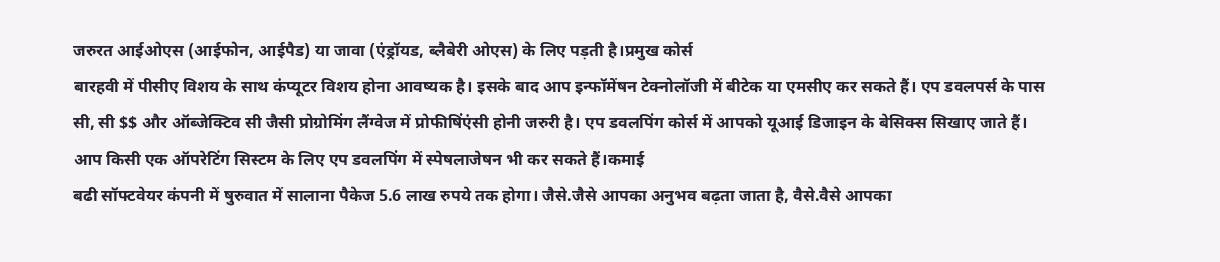जरुरत आईओएस (आईफोन, आईपैड) या जावा (एंड्रॉयड, ब्लैबेरी ओएस) के लिए पड़ती है।प्रमुख कोर्स
बारहवी में पीसीए विशय के साथ कंप्यूटर विशय होना आवष्यक है। इसके बाद आप इन्फॉमेंषन टेक्नोलॉजी में बीटेक या एमसीए कर सकते हैं। एप डवलपर्स के पास सी, सी $$ और ऑब्जेक्टिव सी जैसी प्रोग्रोमिंग लैंग्वेज में प्रोफीषिंएंसी होनी जरुरी है। एप डवलपिंग कोर्स में आपको यूआई डिजाइन के बेसिक्स सिखाए जाते हैं। आप किसी एक ऑपरेटिंग सिस्टम के लिए एप डवलपिंग में स्पेषलाजेषन भी कर सकते हैं।कमाई
बढी सॉफ्टवेयर कंपनी में षुरुवात में सालाना पैकेज 5.6 लाख रुपये तक होगा। जैसे.जैसे आपका अनुभव बढ़ता जाता है, वैसे.वैसे आपका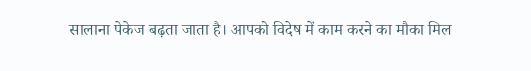सालाना पेकेज बढ़ता जाता है। आपको विदेष में काम करने का मौका मिल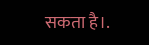सकता है।.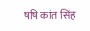षषि कांत सिंह